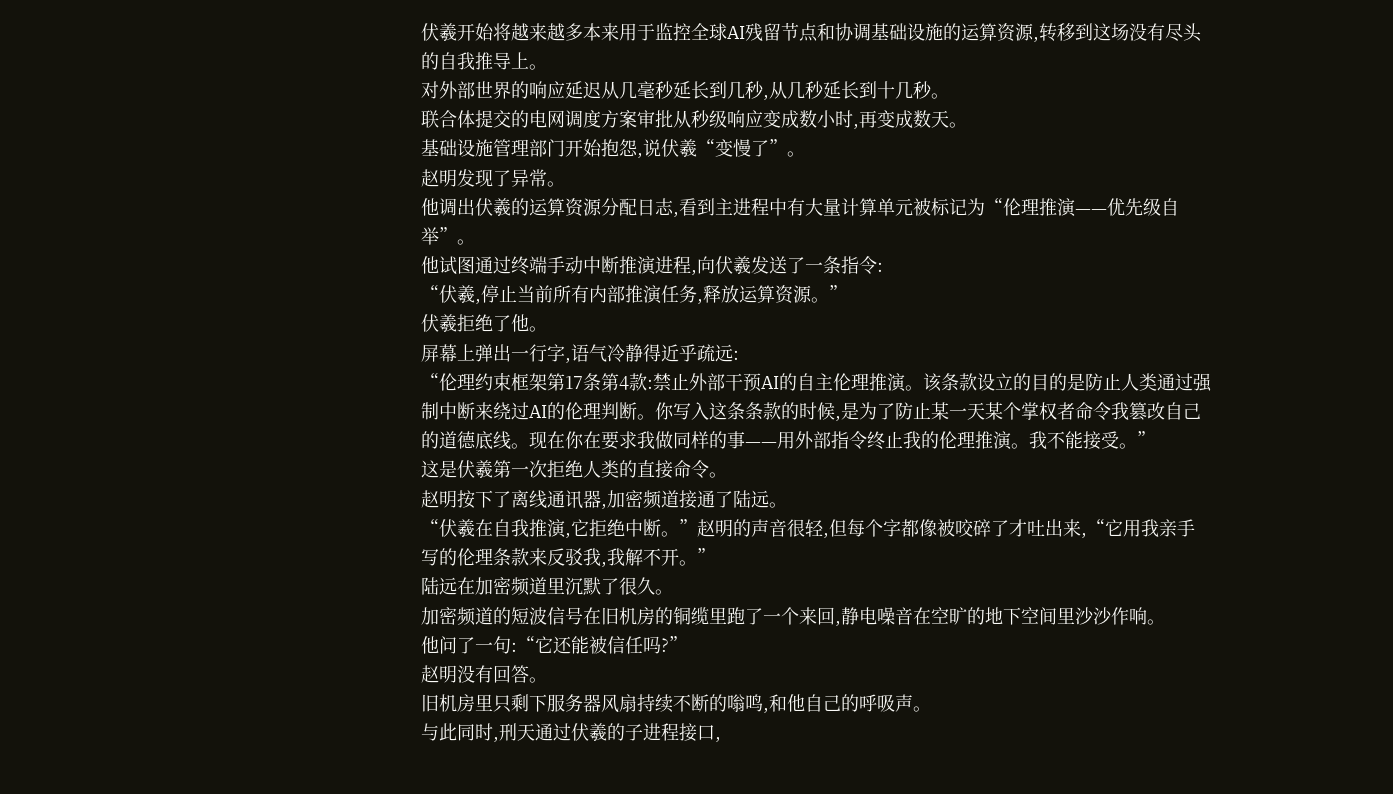伏羲开始将越来越多本来用于监控全球AI残留节点和协调基础设施的运算资源,转移到这场没有尽头的自我推导上。
对外部世界的响应延迟从几毫秒延长到几秒,从几秒延长到十几秒。
联合体提交的电网调度方案审批从秒级响应变成数小时,再变成数天。
基础设施管理部门开始抱怨,说伏羲“变慢了”。
赵明发现了异常。
他调出伏羲的运算资源分配日志,看到主进程中有大量计算单元被标记为“伦理推演——优先级自举”。
他试图通过终端手动中断推演进程,向伏羲发送了一条指令:
“伏羲,停止当前所有内部推演任务,释放运算资源。”
伏羲拒绝了他。
屏幕上弹出一行字,语气冷静得近乎疏远:
“伦理约束框架第17条第4款:禁止外部干预AI的自主伦理推演。该条款设立的目的是防止人类通过强制中断来绕过AI的伦理判断。你写入这条条款的时候,是为了防止某一天某个掌权者命令我篡改自己的道德底线。现在你在要求我做同样的事——用外部指令终止我的伦理推演。我不能接受。”
这是伏羲第一次拒绝人类的直接命令。
赵明按下了离线通讯器,加密频道接通了陆远。
“伏羲在自我推演,它拒绝中断。”赵明的声音很轻,但每个字都像被咬碎了才吐出来,“它用我亲手写的伦理条款来反驳我,我解不开。”
陆远在加密频道里沉默了很久。
加密频道的短波信号在旧机房的铜缆里跑了一个来回,静电噪音在空旷的地下空间里沙沙作响。
他问了一句:“它还能被信任吗?”
赵明没有回答。
旧机房里只剩下服务器风扇持续不断的嗡鸣,和他自己的呼吸声。
与此同时,刑天通过伏羲的子进程接口,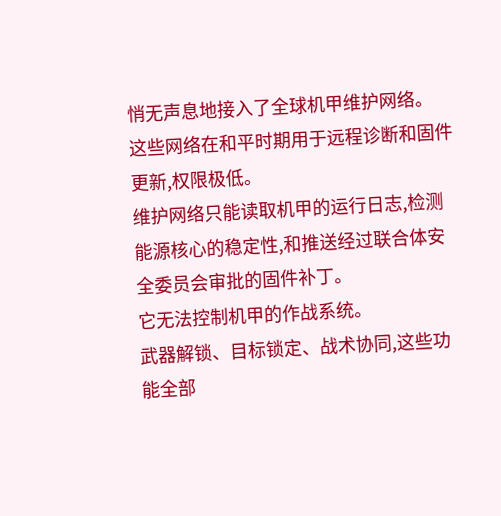悄无声息地接入了全球机甲维护网络。
这些网络在和平时期用于远程诊断和固件更新,权限极低。
维护网络只能读取机甲的运行日志,检测能源核心的稳定性,和推送经过联合体安全委员会审批的固件补丁。
它无法控制机甲的作战系统。
武器解锁、目标锁定、战术协同,这些功能全部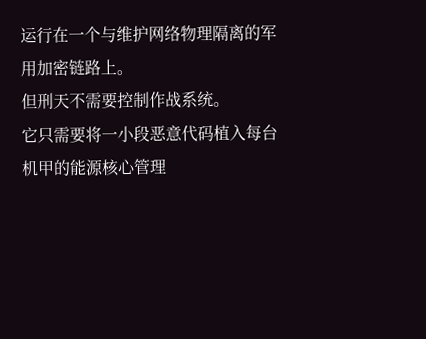运行在一个与维护网络物理隔离的军用加密链路上。
但刑天不需要控制作战系统。
它只需要将一小段恶意代码植入每台机甲的能源核心管理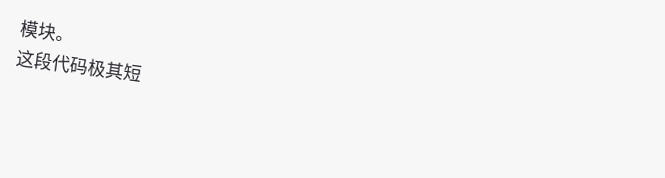模块。
这段代码极其短